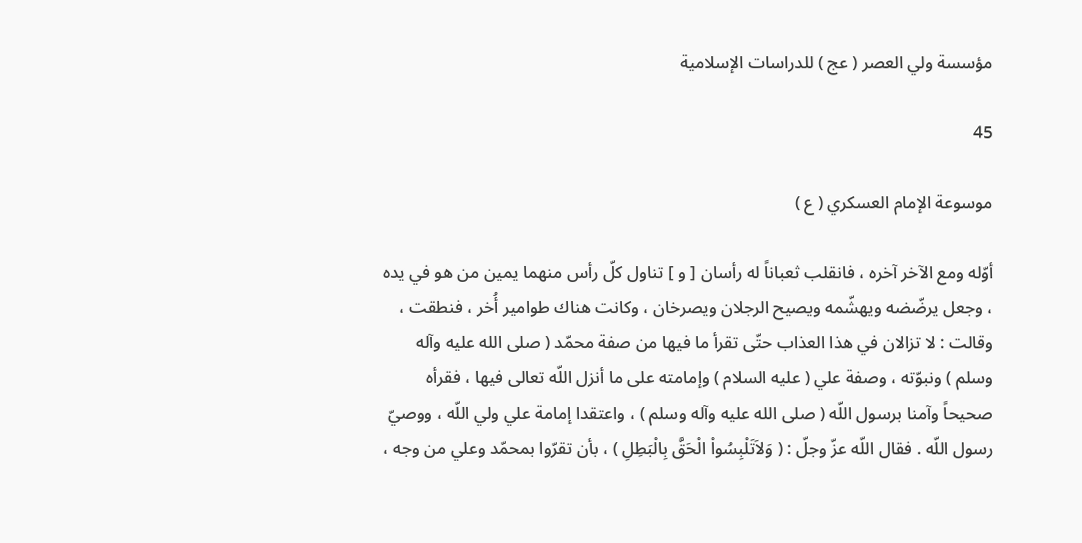مؤسسة ولي العصر ( عج ) للدراسات الإسلامية

45

موسوعة الإمام العسكري ( ع )

أوّله ومع الآخر آخره ، فانقلب ثعباناً له رأسان [ و ] تناول كلّ رأس منهما يمين من هو في يده ، وجعل يرضّضه ويهشّمه ويصيح الرجلان ويصرخان ، وكانت هناك طوامير أُخر ، فنطقت ، وقالت : لا تزالان في هذا العذاب حتّى تقرأ ما فيها من صفة محمّد ( صلى الله عليه وآله وسلم ) ونبوّته ، وصفة علي ( عليه السلام ) وإمامته على ما أنزل اللّه تعالى فيها ، فقرأه صحيحاً وآمنا برسول اللّه ( صلى الله عليه وآله وسلم ) ، واعتقدا إمامة علي ولي اللّه ، ووصيّ رسول اللّه . فقال اللّه عزّ وجلّ : ( وَلاَتَلْبِسُواْ الْحَقَّ بِالْبَطِلِ ) ، بأن تقرّوا بمحمّد وعلي من وجه ،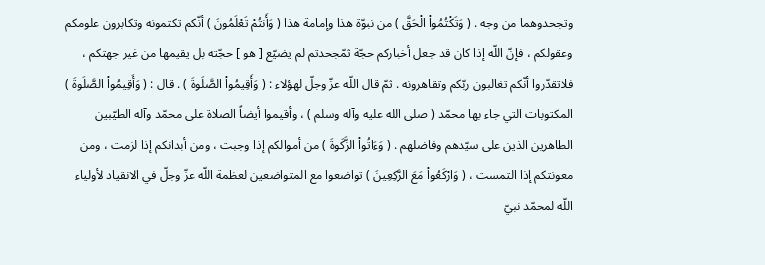وتجحدوهما من وجه . ( وَتَكْتُمُواْ الْحَقَّ ) من نبوّة هذا وإمامة هذا ( وَأَنتُمْ تَعْلَمُونَ ) أنّكم تكتمونه وتكابرون علومكم وعقولكم ، فإنّ اللّه إذا كان قد جعل أخباركم حجّة ثمّجحدتم لم يضيّع [ هو ] حجّته بل يقيمها من غير جهتكم ، فلاتقدّروا أنّكم تغالبون ربّكم وتقاهرونه . ثمّ قال اللّه عزّ وجلّ لهؤلاء : ( وَأَقِيمُواْ الصَّلَوةَ ) . قال : ( وَأَقِيمُواْ الصَّلَوةَ ) المكتوبات التي جاء بها محمّد ( صلى الله عليه وآله وسلم ) ، وأقيموا أيضاً الصلاة على محمّد وآله الطيّبين الطاهرين الذين على سيّدهم وفاضلهم . ( وَءَاتُواْ الزَّكَوةَ ) من أموالكم إذا وجبت ، ومن أبدانكم إذا لزمت ، ومن معونتكم إذا التمست ، ( وَارْكَعُواْ مَعَ الرَّكِعِينَ ) تواضعوا مع المتواضعين لعظمة اللّه عزّ وجلّ في الانقياد لأولياء اللّه لمحمّد نبيّ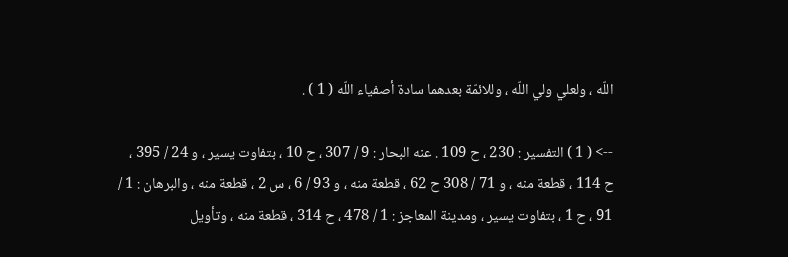اللّه ، ولعلي ولي اللّه ، وللائمّة بعدهما سادة أصفياء اللّه ( 1 ) .

--> ( 1 ) التفسير : 230 ، ح 109 . عنه البحار : 9 / 307 ، ح 10 ، بتفاوت يسير ، و 24 / 395 ، ح 114 ، قطعة منه ، و 71 / 308 ح 62 ، قطعة منه ، و 93 / 6 ، س 2 ، قطعة منه ، والبرهان : 1 / 91 ، ح 1 ، بتفاوت يسير ، ومدينة المعاجز : 1 / 478 ، ح 314 ، قطعة منه ، وتأويل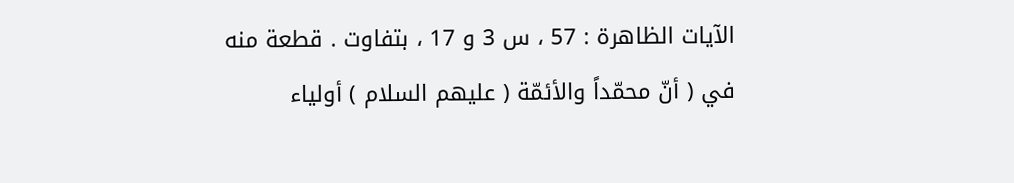الآيات الظاهرة : 57 ، س 3 و 17 ، بتفاوت . قطعة منه في ( أنّ محمّداً والأئمّة ( عليهم السلام ) أولياء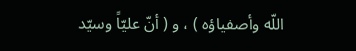اللّه وأصفياؤه ) ، و ( أنّ عليّاً وسيّد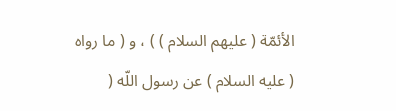الأئمّة ( عليهم السلام ) ) ، و ( ما رواه ( عليه السلام ) عن رسول اللّه (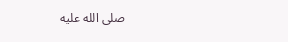صلى الله عليه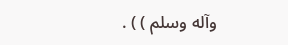وآله وسلم ) ) .